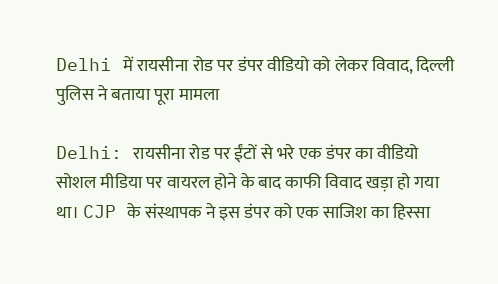Delhi में रायसीना रोड पर डंपर वीडियो को लेकर विवाद, दिल्ली पुलिस ने बताया पूरा मामला

Delhi: रायसीना रोड पर ईंटों से भरे एक डंपर का वीडियो सोशल मीडिया पर वायरल होने के बाद काफी विवाद खड़ा हो गया था। CJP के संस्थापक ने इस डंपर को एक साजिश का हिस्सा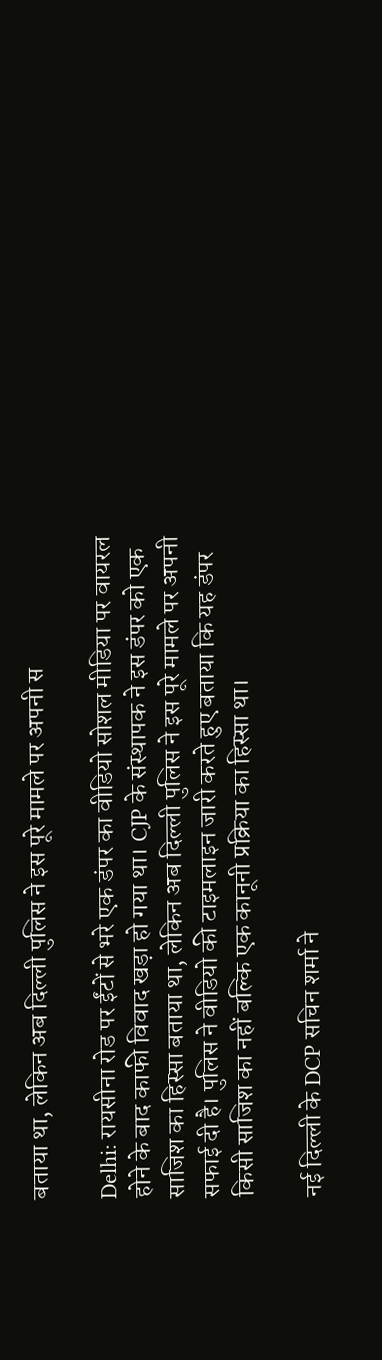बताया था, लेकिन अब दिल्ली पुलिस ने इस पूरे मामले पर अपनी स

Delhi: रायसीना रोड पर ईंटों से भरे एक डंपर का वीडियो सोशल मीडिया पर वायरल होने के बाद काफी विवाद खड़ा हो गया था। CJP के संस्थापक ने इस डंपर को एक साजिश का हिस्सा बताया था, लेकिन अब दिल्ली पुलिस ने इस पूरे मामले पर अपनी सफाई दी है। पुलिस ने वीडियो की टाइमलाइन जारी करते हुए बताया कि यह डंपर किसी साजिश का नहीं बल्कि एक कानूनी प्रक्रिया का हिस्सा था।

नई दिल्ली के DCP सचिन शर्मा ने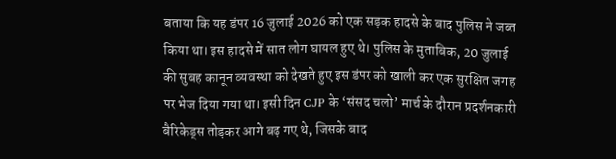बताया कि यह डंपर 16 जुलाई 2026 को एक सड़क हादसे के बाद पुलिस ने जब्त किया था। इस हादसे में सात लोग घायल हुए थे। पुलिस के मुताबिक, 20 जुलाई की सुबह कानून व्यवस्था को देखते हुए इस डंपर को खाली कर एक सुरक्षित जगह पर भेज दिया गया था। इसी दिन CJP के ‘संसद चलो’ मार्च के दौरान प्रदर्शनकारी बैरिकेड्स तोड़कर आगे बढ़ गए थे, जिसके बाद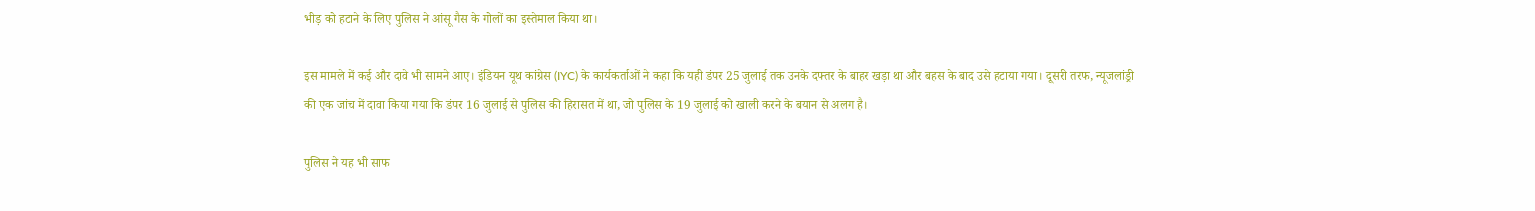भीड़ को हटाने के लिए पुलिस ने आंसू गैस के गोलों का इस्तेमाल किया था।

इस मामले में कई और दावे भी सामने आए। इंडियन यूथ कांग्रेस (IYC) के कार्यकर्ताओं ने कहा कि यही डंपर 25 जुलाई तक उनके दफ्तर के बाहर खड़ा था और बहस के बाद उसे हटाया गया। दूसरी तरफ, न्यूजलांड्री की एक जांच में दावा किया गया कि डंपर 16 जुलाई से पुलिस की हिरासत में था, जो पुलिस के 19 जुलाई को खाली करने के बयान से अलग है।

पुलिस ने यह भी साफ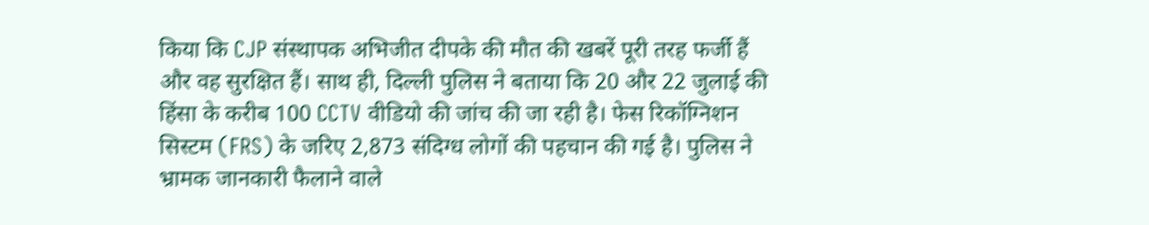किया कि CJP संस्थापक अभिजीत दीपके की मौत की खबरें पूरी तरह फर्जी हैं और वह सुरक्षित हैं। साथ ही, दिल्ली पुलिस ने बताया कि 20 और 22 जुलाई की हिंसा के करीब 100 CCTV वीडियो की जांच की जा रही है। फेस रिकॉग्निशन सिस्टम (FRS) के जरिए 2,873 संदिग्ध लोगों की पहचान की गई है। पुलिस ने भ्रामक जानकारी फैलाने वाले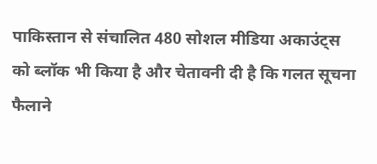पाकिस्तान से संचालित 480 सोशल मीडिया अकाउंट्स को ब्लॉक भी किया है और चेतावनी दी है कि गलत सूचना फैलाने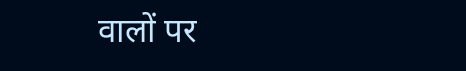वालों पर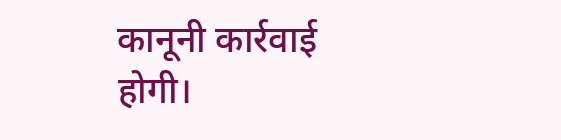कानूनी कार्रवाई होगी।